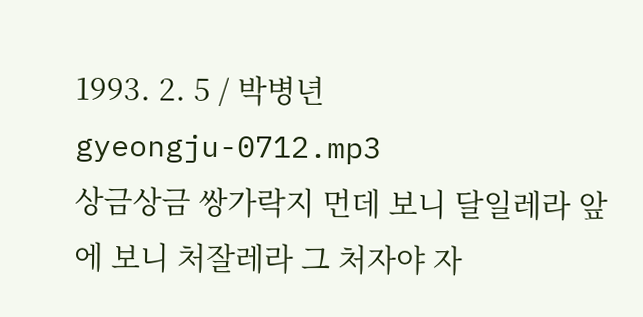1993. 2. 5 / 박병년
gyeongju-0712.mp3
상금상금 쌍가락지 먼데 보니 달일레라 앞에 보니 처잘레라 그 처자야 자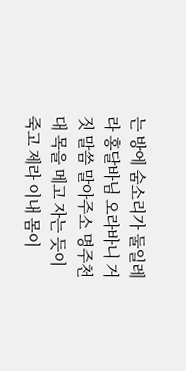는 방에 숨소리가 둘일레라 홍달바님 오라바니 거짓 말씀 말아주소 명주천대 목을 메고 자는 듯이 죽고 제라 이내 몸이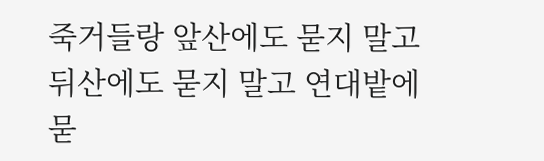죽거들랑 앞산에도 묻지 말고 뒤산에도 묻지 말고 연대밭에 묻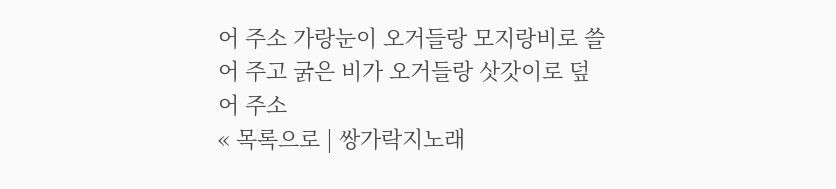어 주소 가랑눈이 오거들랑 모지랑비로 쓸어 주고 굵은 비가 오거들랑 삿갓이로 덮어 주소
« 목록으로 | 쌍가락지노래